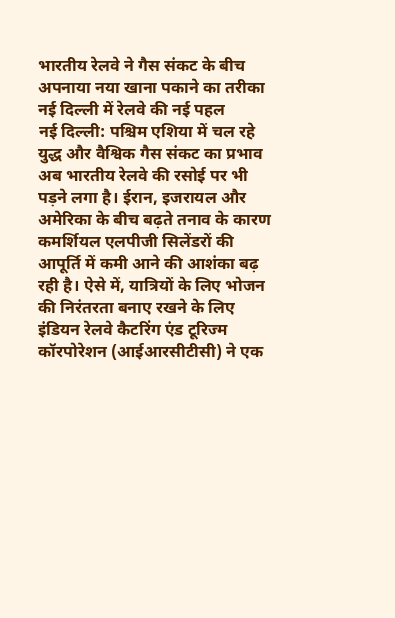भारतीय रेलवे ने गैस संकट के बीच अपनाया नया खाना पकाने का तरीका
नई दिल्ली में रेलवे की नई पहल
नई दिल्ली: पश्चिम एशिया में चल रहे युद्ध और वैश्विक गैस संकट का प्रभाव अब भारतीय रेलवे की रसोई पर भी पड़ने लगा है। ईरान, इजरायल और अमेरिका के बीच बढ़ते तनाव के कारण कमर्शियल एलपीजी सिलेंडरों की आपूर्ति में कमी आने की आशंका बढ़ रही है। ऐसे में, यात्रियों के लिए भोजन की निरंतरता बनाए रखने के लिए इंडियन रेलवे कैटरिंग एंड टूरिज्म कॉरपोरेशन (आईआरसीटीसी) ने एक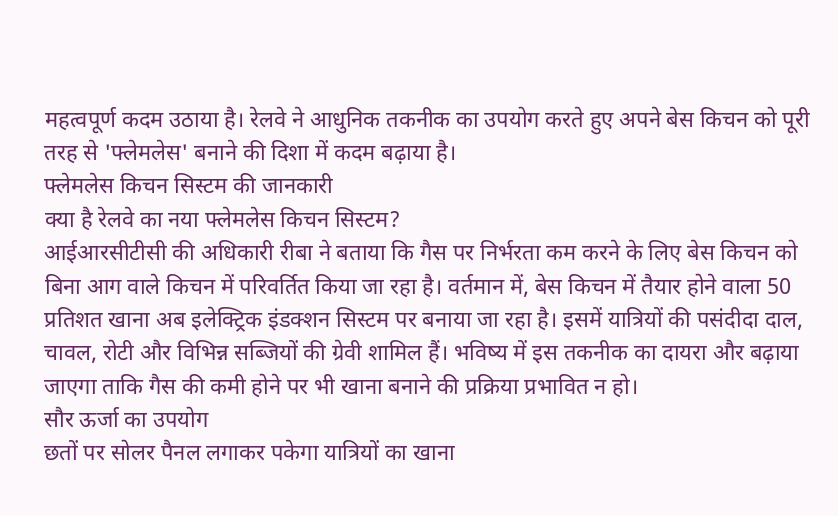महत्वपूर्ण कदम उठाया है। रेलवे ने आधुनिक तकनीक का उपयोग करते हुए अपने बेस किचन को पूरी तरह से 'फ्लेमलेस' बनाने की दिशा में कदम बढ़ाया है।
फ्लेमलेस किचन सिस्टम की जानकारी
क्या है रेलवे का नया फ्लेमलेस किचन सिस्टम?
आईआरसीटीसी की अधिकारी रीबा ने बताया कि गैस पर निर्भरता कम करने के लिए बेस किचन को बिना आग वाले किचन में परिवर्तित किया जा रहा है। वर्तमान में, बेस किचन में तैयार होने वाला 50 प्रतिशत खाना अब इलेक्ट्रिक इंडक्शन सिस्टम पर बनाया जा रहा है। इसमें यात्रियों की पसंदीदा दाल, चावल, रोटी और विभिन्न सब्जियों की ग्रेवी शामिल हैं। भविष्य में इस तकनीक का दायरा और बढ़ाया जाएगा ताकि गैस की कमी होने पर भी खाना बनाने की प्रक्रिया प्रभावित न हो।
सौर ऊर्जा का उपयोग
छतों पर सोलर पैनल लगाकर पकेगा यात्रियों का खाना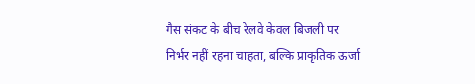गैस संकट के बीच रेलवे केवल बिजली पर निर्भर नहीं रहना चाहता, बल्कि प्राकृतिक ऊर्जा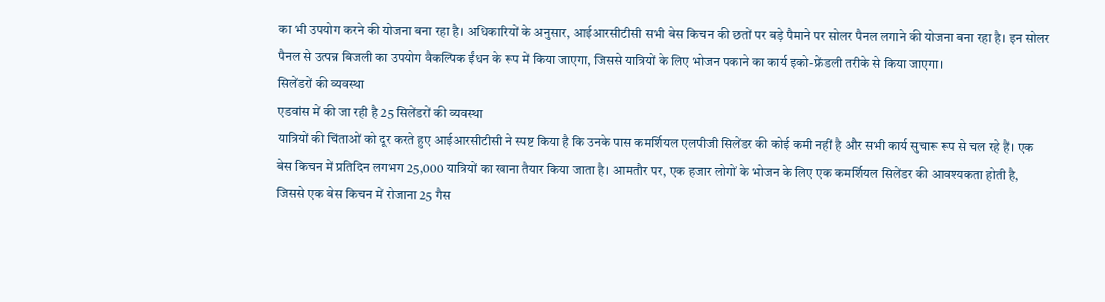का भी उपयोग करने की योजना बना रहा है। अधिकारियों के अनुसार, आईआरसीटीसी सभी बेस किचन की छतों पर बड़े पैमाने पर सोलर पैनल लगाने की योजना बना रहा है। इन सोलर पैनल से उत्पन्न बिजली का उपयोग वैकल्पिक ईंधन के रूप में किया जाएगा, जिससे यात्रियों के लिए भोजन पकाने का कार्य इको-फ्रेंडली तरीके से किया जाएगा।
सिलेंडरों की व्यवस्था
एडवांस में की जा रही है 25 सिलेंडरों की व्यवस्था
यात्रियों की चिंताओं को दूर करते हुए आईआरसीटीसी ने स्पष्ट किया है कि उनके पास कमर्शियल एलपीजी सिलेंडर की कोई कमी नहीं है और सभी कार्य सुचारू रूप से चल रहे हैं। एक बेस किचन में प्रतिदिन लगभग 25,000 यात्रियों का खाना तैयार किया जाता है। आमतौर पर, एक हजार लोगों के भोजन के लिए एक कमर्शियल सिलेंडर की आवश्यकता होती है, जिससे एक बेस किचन में रोजाना 25 गैस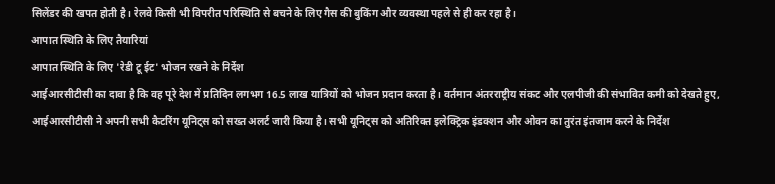सिलेंडर की खपत होती है। रेलवे किसी भी विपरीत परिस्थिति से बचने के लिए गैस की बुकिंग और व्यवस्था पहले से ही कर रहा है।
आपात स्थिति के लिए तैयारियां
आपात स्थिति के लिए 'रेडी टू ईट' भोजन रखने के निर्देश
आईआरसीटीसी का दावा है कि वह पूरे देश में प्रतिदिन लगभग 16.5 लाख यात्रियों को भोजन प्रदान करता है। वर्तमान अंतरराष्ट्रीय संकट और एलपीजी की संभावित कमी को देखते हुए, आईआरसीटीसी ने अपनी सभी कैटरिंग यूनिट्स को सख्त अलर्ट जारी किया है। सभी यूनिट्स को अतिरिक्त इलेक्ट्रिक इंडक्शन और ओवन का तुरंत इंतजाम करने के निर्देश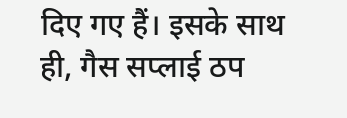दिए गए हैं। इसके साथ ही, गैस सप्लाई ठप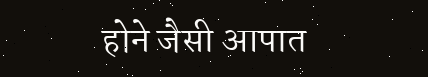होने जैसी आपात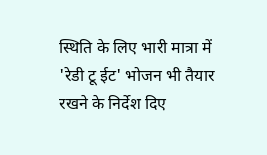स्थिति के लिए भारी मात्रा में 'रेडी टू ईट' भोजन भी तैयार रखने के निर्देश दिए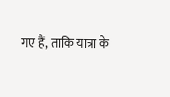गए हैं, ताकि यात्रा के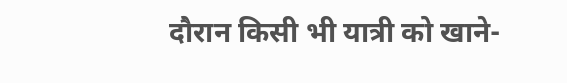दौरान किसी भी यात्री को खाने-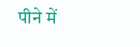पीने में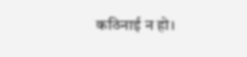कठिनाई न हो।